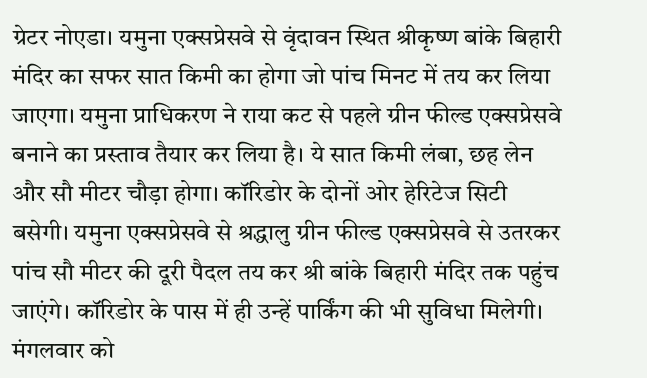ग्रेटर नोएडा। यमुना एक्सप्रेसवे से वृंदावन स्थित श्रीकृष्ण बांके बिहारी मंदिर का सफर सात किमी का होगा जो पांच मिनट में तय कर लिया जाएगा। यमुना प्राधिकरण ने राया कट से पहले ग्रीन फील्ड एक्सप्रेसवे बनाने का प्रस्ताव तैयार कर लिया है। ये सात किमी लंबा, छह लेन और सौ मीटर चौड़ा होगा। कॉरिडोर के दोनों ओर हेरिटेज सिटी बसेगी। यमुना एक्सप्रेसवे से श्रद्धालु ग्रीन फील्ड एक्सप्रेसवे से उतरकर पांच सौ मीटर की दूरी पैदल तय कर श्री बांके बिहारी मंदिर तक पहुंच जाएंगे। कॉरिडोर के पास में ही उन्हें पार्किंग की भी सुविधा मिलेगी।
मंगलवार को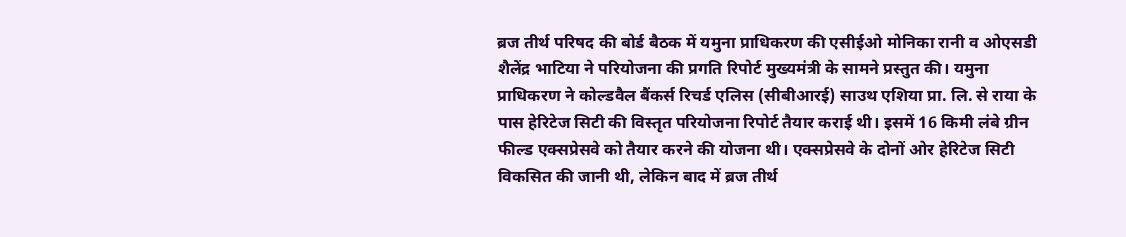ब्रज तीर्थ परिषद की बोर्ड बैठक में यमुना प्राधिकरण की एसीईओ मोनिका रानी व ओएसडी शैलेंद्र भाटिया ने परियोजना की प्रगति रिपोर्ट मुख्यमंत्री के सामने प्रस्तुत की। यमुना प्राधिकरण ने कोल्डवैल बैंकर्स रिचर्ड एलिस (सीबीआरई) साउथ एशिया प्रा. लि. से राया के पास हेरिटेज सिटी की विस्तृत परियोजना रिपोर्ट तैयार कराई थी। इसमें 16 किमी लंबे ग्रीन फील्ड एक्सप्रेसवे को तैयार करने की योजना थी। एक्सप्रेसवे के दोनों ओर हेरिटेज सिटी विकसित की जानी थी, लेकिन बाद में ब्रज तीर्थ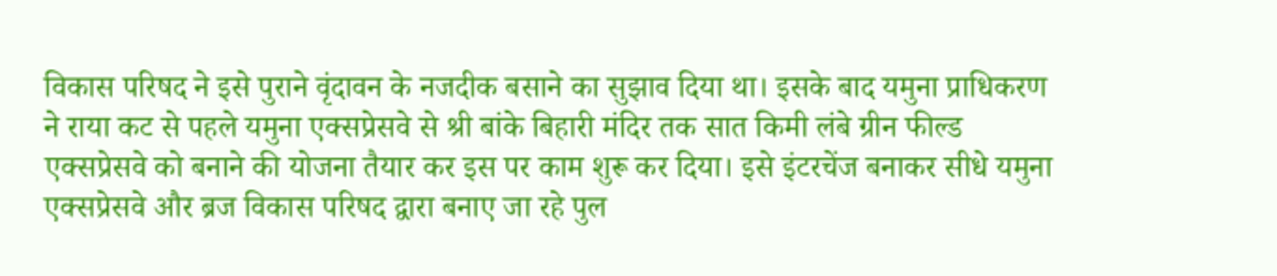विकास परिषद ने इसे पुराने वृंदावन के नजदीक बसाने का सुझाव दिया था। इसके बाद यमुना प्राधिकरण ने राया कट से पहले यमुना एक्सप्रेसवे से श्री बांके बिहारी मंदिर तक सात किमी लंबे ग्रीन फील्ड एक्सप्रेसवे को बनाने की योजना तैयार कर इस पर काम शुरू कर दिया। इसे इंटरचेंज बनाकर सीधे यमुना एक्सप्रेसवे और ब्रज विकास परिषद द्वारा बनाए जा रहे पुल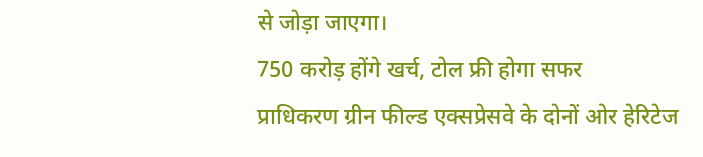से जोड़ा जाएगा।
750 करोड़ होंगे खर्च, टोल फ्री होगा सफर
प्राधिकरण ग्रीन फील्ड एक्सप्रेसवे के दोनों ओर हेरिटेज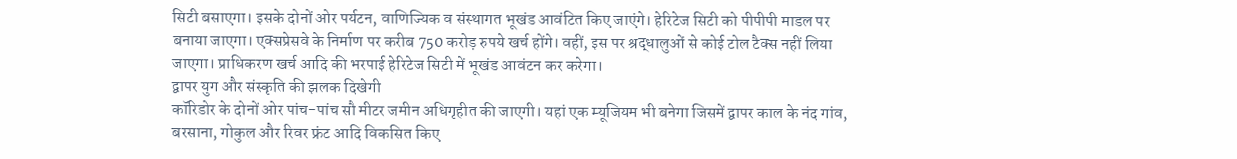सिटी बसाएगा। इसके दोनों ओर पर्यटन, वाणिज्यिक व संस्थागत भूखंड आवंटित किए जाएंगे। हेरिटेज सिटी को पीपीपी माडल पर बनाया जाएगा। एक्सप्रेसवे के निर्माण पर करीब 750 करोड़ रुपये खर्च होंगे। वहीं, इस पर श्रद्धालुओं से कोई टोल टैक्स नहीं लिया जाएगा। प्राधिकरण खर्च आदि की भरपाई हेरिटेज सिटी में भूखंड आवंटन कर करेगा।
द्वापर युग और संस्कृति की झलक दिखेगी
कॉरिडोर के दोनों ओर पांच-पांच सौ मीटर जमीन अधिगृहीत की जाएगी। यहां एक म्यूजियम भी बनेगा जिसमें द्वापर काल के नंद गांव, बरसाना, गोकुल और रिवर फ्रंट आदि विकसित किए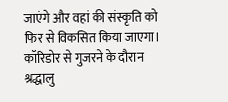जाएंगे और वहां की संस्कृति को फिर से विकसित किया जाएगा। कॉरिडोर से गुजरने के दौरान श्रद्धालु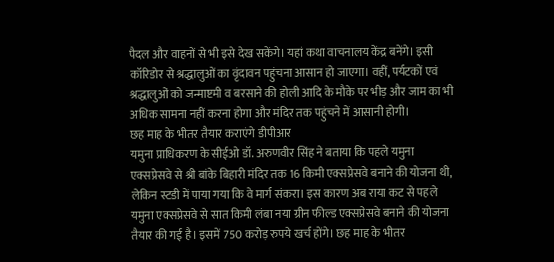पैदल और वाहनों से भी इसे देख सकेंगे। यहां कथा वाचनालय केंद्र बनेंगे। इसी कॉरिडोर से श्रद्धालुओं का वृंदावन पहुंचना आसान हो जाएगा। वहीं, पर्यटकों एवं श्रद्धालुओं को जन्माष्टमी व बरसाने की होली आदि के मौके पर भीड़ और जाम का भी अधिक सामना नहीं करना होगा और मंदिर तक पहुंचने में आसानी होगी।
छह माह के भीतर तैयार कराएंगे डीपीआर
यमुना प्राधिकरण के सीईओ डॉ. अरुणवीर सिंह ने बताया कि पहले यमुना एक्सप्रेसवे से श्री बांके बिहारी मंदिर तक 16 किमी एक्सप्रेसवे बनाने की योजना थी, लेकिन स्टडी में पाया गया कि वे मार्ग संकरा। इस कारण अब राया कट से पहले यमुना एक्सप्रेसवे से सात किमी लंबा नया ग्रीन फील्ड एक्सप्रेसवे बनाने की योजना तैयार की गई है। इसमें 750 करोड़ रुपये खर्च होंगे। छह माह के भीतर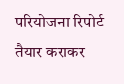परियोजना रिपोर्ट तैयार कराकर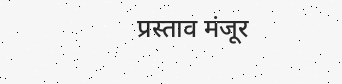प्रस्ताव मंजूर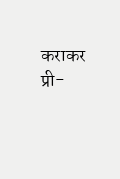कराकर प्री-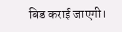बिड कराई जाएगी।